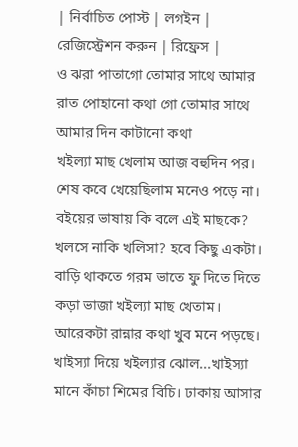| নির্বাচিত পোস্ট | লগইন | রেজিস্ট্রেশন করুন | রিফ্রেস |
ও ঝরা পাতাগো তোমার সাথে আমার রাত পোহানো কথা গো তোমার সাথে আমার দিন কাটানো কথা
খইল্যা মাছ খেলাম আজ বহুদিন পর। শেষ কবে খেয়েছিলাম মনেও পড়ে না। বইয়ের ভাষায় কি বলে এই মাছকে? খলসে নাকি খলিসা? হবে কিছু একটা। বাড়ি থাকতে গরম ভাতে ফু দিতে দিতে কড়া ভাজা খইল্যা মাছ খেতাম। আরেকটা রান্নার কথা খুব মনে পড়ছে। খাইস্যা দিয়ে খইল্যার ঝোল...খাইস্যা মানে কাঁচা শিমের বিচি। ঢাকায় আসার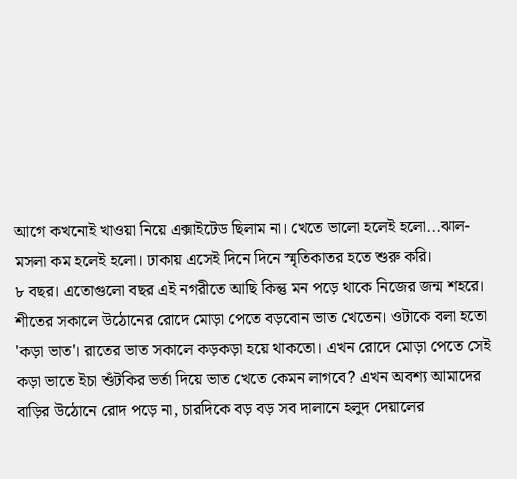আগে কখনোই খাওয়া নিয়ে এক্সাইটেড ছিলাম না। খেতে ভালো হলেই হলো...ঝাল-মসলা কম হলেই হলো। ঢাকায় এসেই দিনে দিনে স্মৃতিকাতর হতে শুরু করি।
৮ বছর। এতোগুলো বছর এই নগরীতে আছি কিন্তু মন পড়ে থাকে নিজের জন্ম শহরে। শীতের সকালে উঠোনের রোদে মোড়া পেতে বড়বোন ভাত খেতেন। ওটাকে বলা হতো 'কড়া ভাত'। রাতের ভাত সকালে কড়কড়া হয়ে থাকতো। এখন রোদে মোড়া পেতে সেই কড়া ভাতে ইচা শুঁটকির ভর্তা দিয়ে ভাত খেতে কেমন লাগবে? এখন অবশ্য আমাদের বাড়ির উঠোনে রোদ পড়ে না, চারদিকে বড় বড় সব দালানে হলুদ দেয়ালের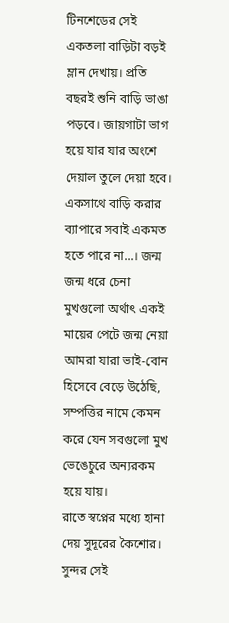টিনশেডের সেই একতলা বাড়িটা বড়ই ম্লান দেখায়। প্রতি বছরই শুনি বাড়ি ভাঙা পড়বে। জায়গাটা ভাগ হয়ে যার যার অংশে দেয়াল তুলে দেয়া হবে। একসাথে বাড়ি করার ব্যাপারে সবাই একমত হতে পারে না...। জন্ম জন্ম ধরে চেনা মুখগুলো অর্থাৎ একই মায়ের পেটে জন্ম নেয়া আমরা যারা ভাই-বোন হিসেবে বেড়ে উঠেছি, সম্পত্তির নামে কেমন করে যেন সবগুলো মুখ ভেঙেচুরে অন্যরকম হয়ে যায়।
রাতে স্বপ্নের মধ্যে হানা দেয় সুদূরের কৈশোর। সুন্দর সেই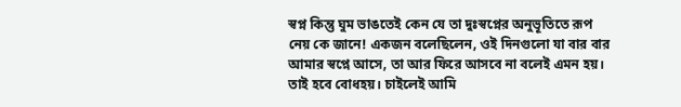স্বপ্ন কিন্তু ঘুম ভাঙতেই কেন যে তা দুঃস্বপ্নের অনুভূতিতে রূপ নেয় কে জানে! একজন বলেছিলেন, ওই দিনগুলো যা বার বার আমার স্বপ্নে আসে, তা আর ফিরে আসবে না বলেই এমন হয়। তাই হবে বোধহয়। চাইলেই আমি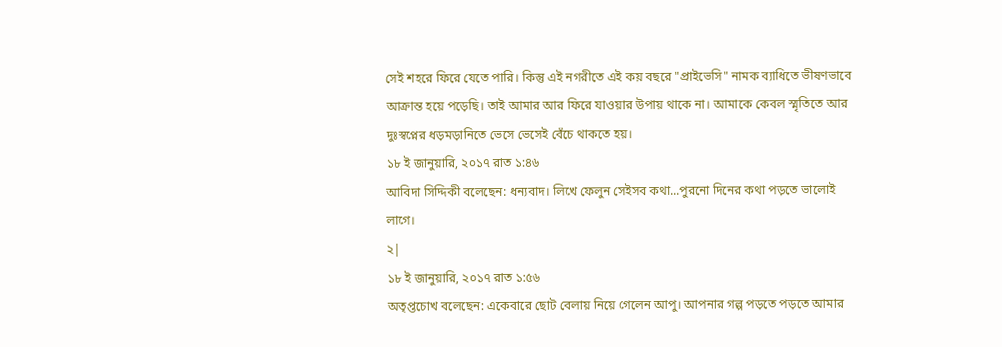সেই শহরে ফিরে যেতে পারি। কিন্তু এই নগরীতে এই কয় বছরে "প্রাইভেসি" নামক ব্যাধিতে ভীষণভাবে আক্রান্ত হয়ে পড়েছি। তাই আমার আর ফিরে যাওয়ার উপায় থাকে না। আমাকে কেবল স্মৃতিতে আর দুঃস্বপ্নের ধড়মড়ানিতে ভেসে ভেসেই বেঁচে থাকতে হয়।
১৮ ই জানুয়ারি, ২০১৭ রাত ১:৪৬
আবিদা সিদ্দিকী বলেছেন: ধন্যবাদ। লিখে ফেলুন সেইসব কথা...পুরনো দিনের কথা পড়তে ভালোই লাগে।
২|
১৮ ই জানুয়ারি, ২০১৭ রাত ১:৫৬
অতৃপ্তচোখ বলেছেন: একেবারে ছোট বেলায় নিয়ে গেলেন আপু। আপনার গল্প পড়তে পড়তে আমার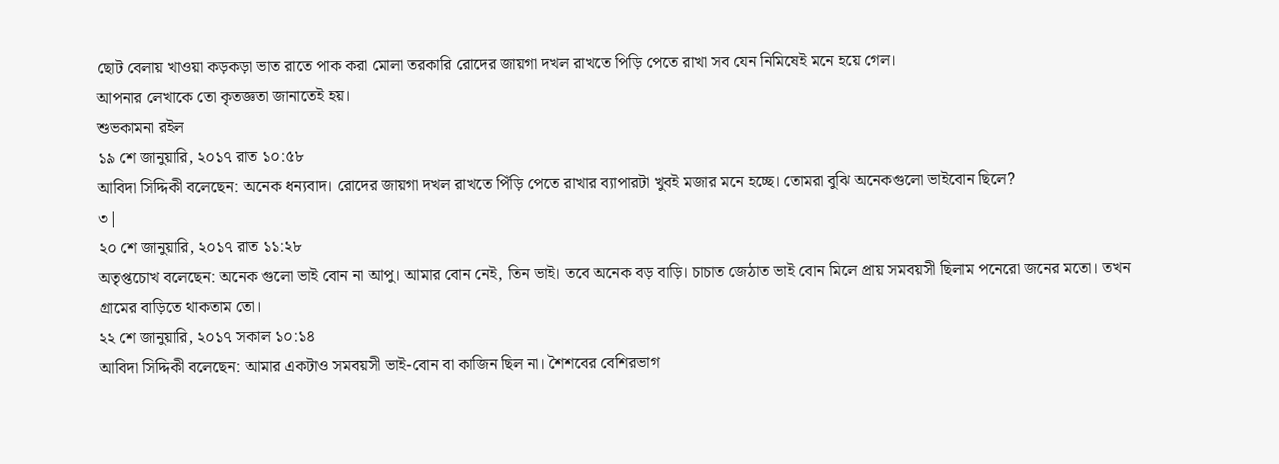ছোট বেলায় খাওয়া কড়কড়া ভাত রাতে পাক করা মোলা তরকারি রোদের জায়গা দখল রাখতে পিড়ি পেতে রাখা সব যেন নিমিষেই মনে হয়ে গেল।
আপনার লেখাকে তো কৃতজ্ঞতা জানাতেই হয়।
শুভকামনা রইল
১৯ শে জানুয়ারি, ২০১৭ রাত ১০:৫৮
আবিদা সিদ্দিকী বলেছেন: অনেক ধন্যবাদ। রোদের জায়গা দখল রাখতে পিঁড়ি পেতে রাখার ব্যাপারটা খুবই মজার মনে হচ্ছে। তোমরা বুঝি অনেকগুলো ভাইবোন ছিলে?
৩|
২০ শে জানুয়ারি, ২০১৭ রাত ১১:২৮
অতৃপ্তচোখ বলেছেন: অনেক গুলো ভাই বোন না আপু। আমার বোন নেই, তিন ভাই। তবে অনেক বড় বাড়ি। চাচাত জেঠাত ভাই বোন মিলে প্রায় সমবয়সী ছিলাম পনেরো জনের মতো। তখন গ্রামের বাড়িতে থাকতাম তো।
২২ শে জানুয়ারি, ২০১৭ সকাল ১০:১৪
আবিদা সিদ্দিকী বলেছেন: আমার একটাও সমবয়সী ভাই-বোন বা কাজিন ছিল না। শৈশবের বেশিরভাগ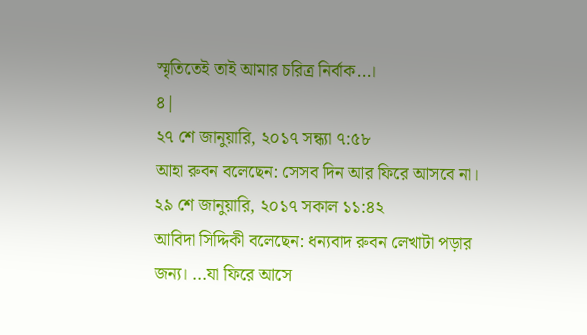স্মৃতিতেই তাই আমার চরিত্র নির্বাক...।
৪|
২৭ শে জানুয়ারি, ২০১৭ সন্ধ্যা ৭:৫৮
আহা রুবন বলেছেন: সেসব দিন আর ফিরে আসবে না।
২৯ শে জানুয়ারি, ২০১৭ সকাল ১১:৪২
আবিদা সিদ্দিকী বলেছেন: ধন্যবাদ রুবন লেখাটা পড়ার জন্য। ...যা ফিরে আসে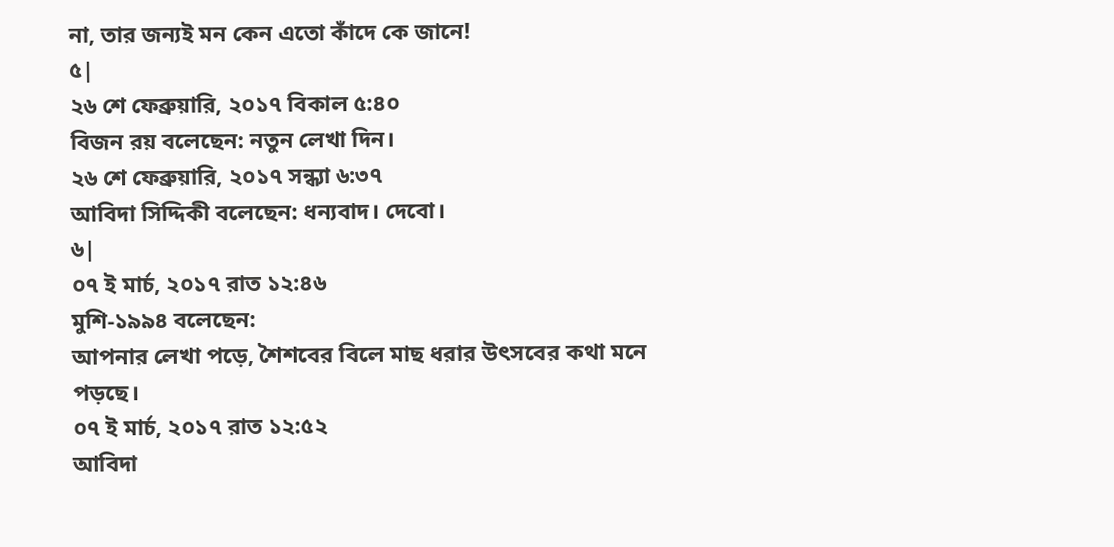না, তার জন্যই মন কেন এতো কাঁদে কে জানে!
৫|
২৬ শে ফেব্রুয়ারি, ২০১৭ বিকাল ৫:৪০
বিজন রয় বলেছেন: নতুন লেখা দিন।
২৬ শে ফেব্রুয়ারি, ২০১৭ সন্ধ্যা ৬:৩৭
আবিদা সিদ্দিকী বলেছেন: ধন্যবাদ। দেবো।
৬|
০৭ ই মার্চ, ২০১৭ রাত ১২:৪৬
মুশি-১৯৯৪ বলেছেন:
আপনার লেখা পড়ে, শৈশবের বিলে মাছ ধরার উৎসবের কথা মনে পড়ছে।
০৭ ই মার্চ, ২০১৭ রাত ১২:৫২
আবিদা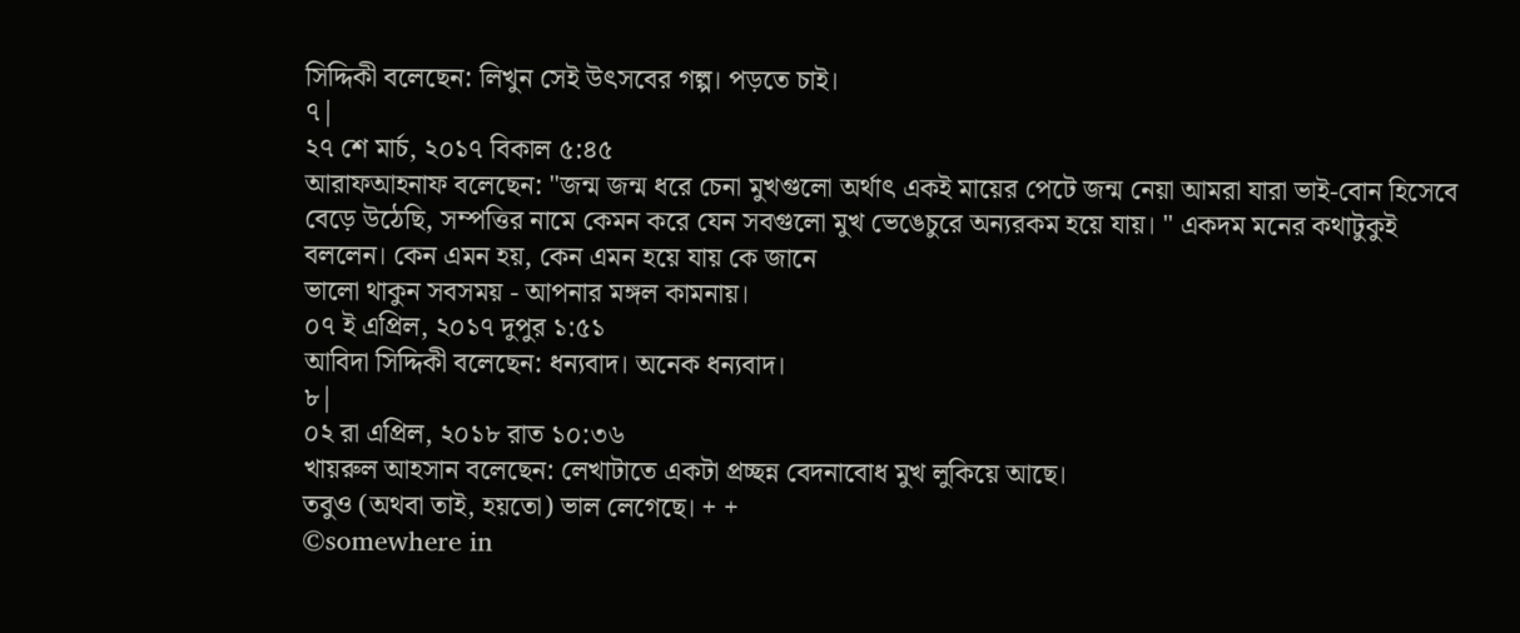সিদ্দিকী বলেছেন: লিখুন সেই উৎসবের গল্প। পড়তে চাই।
৭|
২৭ শে মার্চ, ২০১৭ বিকাল ৫:৪৫
আরাফআহনাফ বলেছেন: "জন্ম জন্ম ধরে চেনা মুখগুলো অর্থাৎ একই মায়ের পেটে জন্ম নেয়া আমরা যারা ভাই-বোন হিসেবে বেড়ে উঠেছি, সম্পত্তির নামে কেমন করে যেন সবগুলো মুখ ভেঙেচুরে অন্যরকম হয়ে যায়। " একদম মনের কথাটুকুই বললেন। কেন এমন হয়, কেন এমন হয়ে যায় কে জানে
ভালো থাকুন সবসময় - আপনার মঙ্গল কামনায়।
০৭ ই এপ্রিল, ২০১৭ দুপুর ১:৫১
আবিদা সিদ্দিকী বলেছেন: ধন্যবাদ। অনেক ধন্যবাদ।
৮|
০২ রা এপ্রিল, ২০১৮ রাত ১০:৩৬
খায়রুল আহসান বলেছেন: লেখাটাতে একটা প্রচ্ছন্ন বেদনাবোধ মুখ লুকিয়ে আছে।
তবুও (অথবা তাই, হয়তো) ভাল লেগেছে। + +
©somewhere in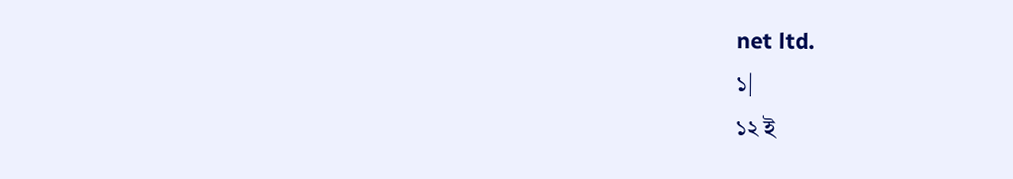net ltd.
১|
১২ ই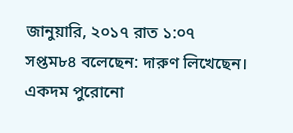জানুয়ারি, ২০১৭ রাত ১:০৭
সপ্তম৮৪ বলেছেন: দারুণ লিখেছেন। একদম পুরোনো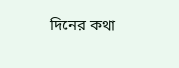দিনের কথা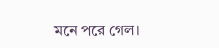মনে পরে গেল।